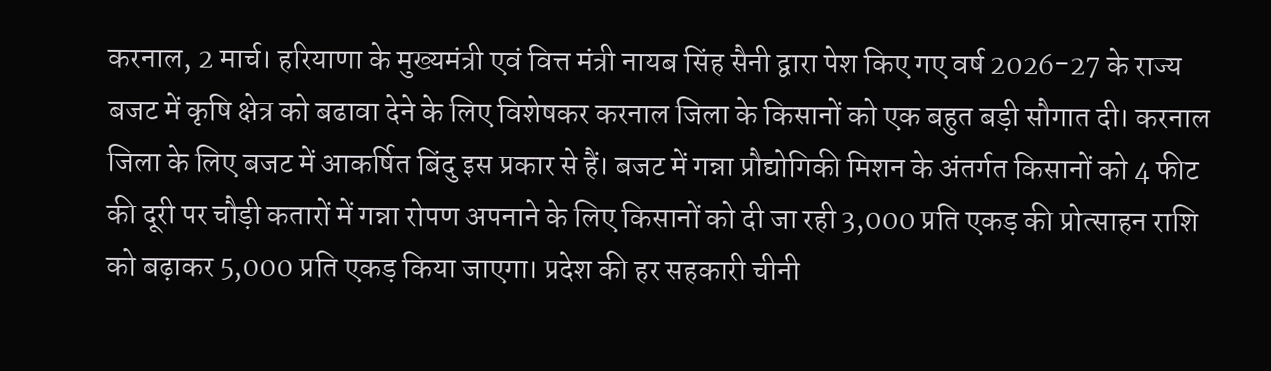करनाल, 2 मार्च। हरियाणा के मुख्यमंत्री एवं वित्त मंत्री नायब सिंह सैनी द्वारा पेश किए गए वर्ष 2026-27 के राज्य बजट में कृषि क्षेत्र को बढावा देने के लिए विशेषकर करनाल जिला के किसानों को एक बहुत बड़ी सौगात दी। करनाल जिला के लिए बजट में आकर्षित बिंदु इस प्रकार से हैं। बजट में गन्ना प्रौद्योगिकी मिशन के अंतर्गत किसानों को 4 फीट की दूरी पर चौड़ी कतारों में गन्ना रोपण अपनाने के लिए किसानों को दी जा रही 3,000 प्रति एकड़ की प्रोत्साहन राशि को बढ़ाकर 5,000 प्रति एकड़ किया जाएगा। प्रदेश की हर सहकारी चीनी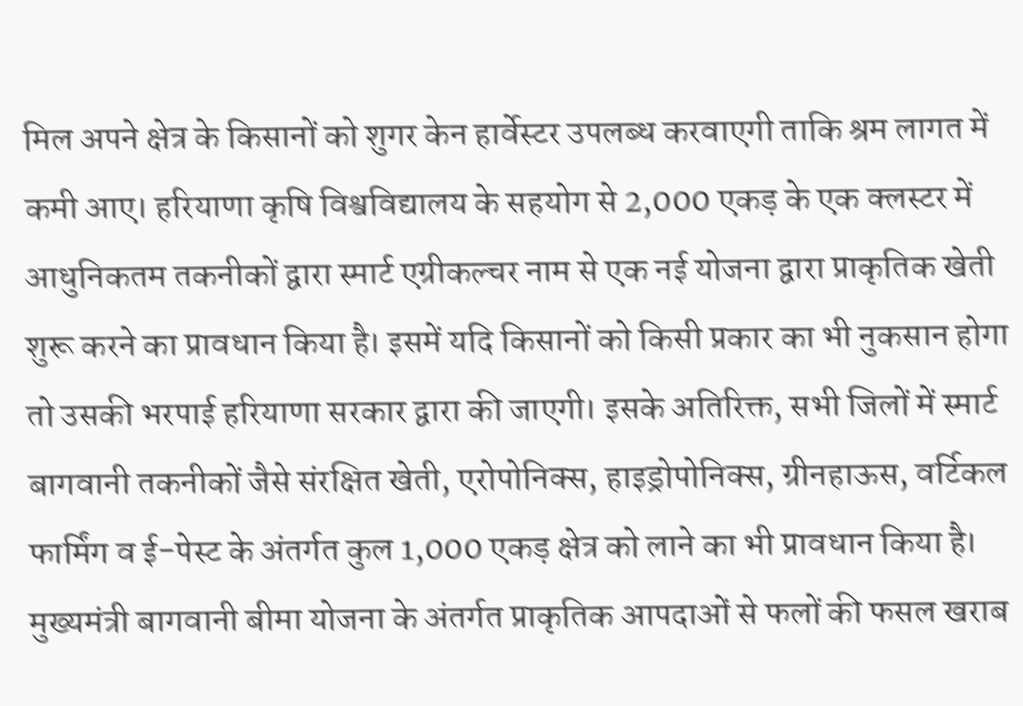मिल अपने क्षेत्र के किसानों को शुगर केन हार्वेस्टर उपलब्ध करवाएगी ताकि श्रम लागत में कमी आए। हरियाणा कृषि विश्वविद्यालय के सहयोग से 2,000 एकड़ के एक क्लस्टर में आधुनिकतम तकनीकों द्वारा स्मार्ट एग्रीकल्चर नाम से एक नई योजना द्वारा प्राकृतिक खेती शुरू करने का प्रावधान किया है। इसमें यदि किसानों को किसी प्रकार का भी नुकसान होगा तो उसकी भरपाई हरियाणा सरकार द्वारा की जाएगी। इसके अतिरिक्त, सभी जिलों में स्मार्ट बागवानी तकनीकों जैसे संरक्षित खेती, एरोपोनिक्स, हाइड्रोपोनिक्स, ग्रीनहाऊस, वर्टिकल फार्मिंग व ई-पेस्ट के अंतर्गत कुल 1,000 एकड़ क्षेत्र को लाने का भी प्रावधान किया है। मुख्यमंत्री बागवानी बीमा योजना के अंतर्गत प्राकृतिक आपदाओं से फलों की फसल खराब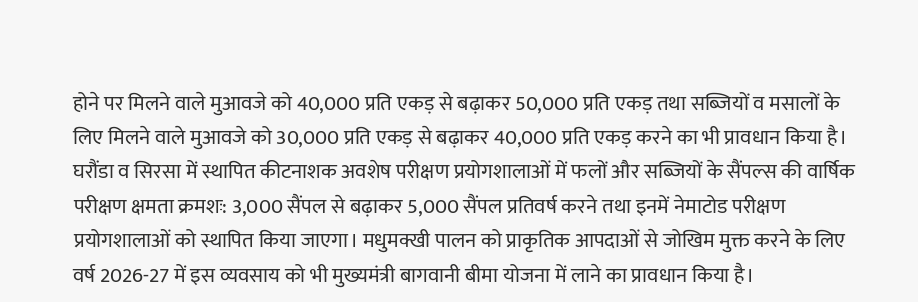होने पर मिलने वाले मुआवजे को 40,000 प्रति एकड़ से बढ़ाकर 50,000 प्रति एकड़ तथा सब्जियों व मसालों के लिए मिलने वाले मुआवजे को 30,000 प्रति एकड़ से बढ़ाकर 40,000 प्रति एकड़ करने का भी प्रावधान किया है। घरौंडा व सिरसा में स्थापित कीटनाशक अवशेष परीक्षण प्रयोगशालाओं में फलों और सब्जियों के सैंपल्स की वार्षिक परीक्षण क्षमता क्रमशः: 3,000 सैंपल से बढ़ाकर 5,000 सैंपल प्रतिवर्ष करने तथा इनमें नेमाटोड परीक्षण प्रयोगशालाओं को स्थापित किया जाएगा। मधुमक्खी पालन को प्राकृतिक आपदाओं से जोखिम मुक्त करने के लिए वर्ष 2026-27 में इस व्यवसाय को भी मुख्यमंत्री बागवानी बीमा योजना में लाने का प्रावधान किया है।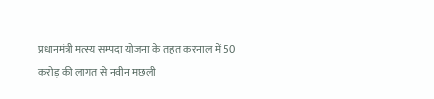प्रधानमंत्री मत्स्य सम्पदा योजना के तहत करनाल में 50 करोड़ की लागत से नवीन मछली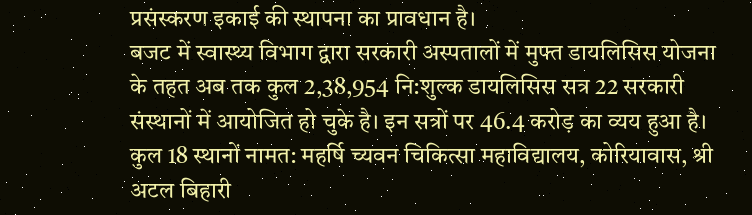प्रसंस्करण इकाई की स्थापना का प्रावधान है।
बजट में स्वास्थ्य विभाग द्वारा सरकारी अस्पतालों में मुफ्त डायलिसिस योजना के तहत अब तक कुल 2,38,954 नि:शुल्क डायलिसिस सत्र 22 सरकारी संस्थानों में आयोजित हो चुके है। इन सत्रों पर 46.4 करोड़ का व्यय हुआ है। कुल 18 स्थानों नामत: महर्षि च्यवन चिकित्सा महाविद्यालय, कोरियावास, श्री अटल बिहारी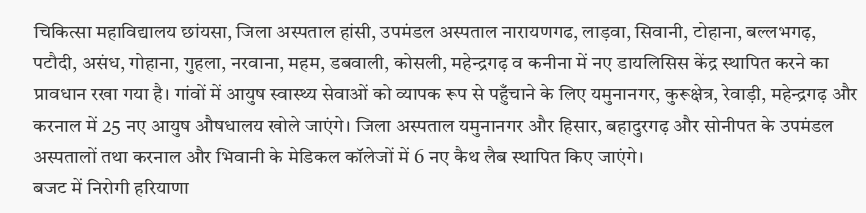चिकित्सा महाविद्यालय छांयसा, जिला अस्पताल हांसी, उपमंडल अस्पताल नारायणगढ, लाड़वा, सिवानी, टोहाना, बल्लभगढ़, पटौदी, असंध, गोहाना, गुहला, नरवाना, महम, डबवाली, कोसली, महेन्द्रगढ़ व कनीना में नए डायलिसिस केंद्र स्थापित करने का प्रावधान रखा गया है। गांवों में आयुष स्वास्थ्य सेवाओं को व्यापक रूप से पहुँचाने के लिए यमुनानगर, कुरूक्षेत्र, रेवाड़ी, महेन्द्रगढ़ और करनाल में 25 नए आयुष औषधालय खोले जाएंगे। जिला अस्पताल यमुनानगर और हिसार, बहादुरगढ़ और सोनीपत के उपमंडल अस्पतालों तथा करनाल और भिवानी के मेडिकल कॉलेजों में 6 नए कैथ लैब स्थापित किए जाएंगे।
बजट में निरोगी हरियाणा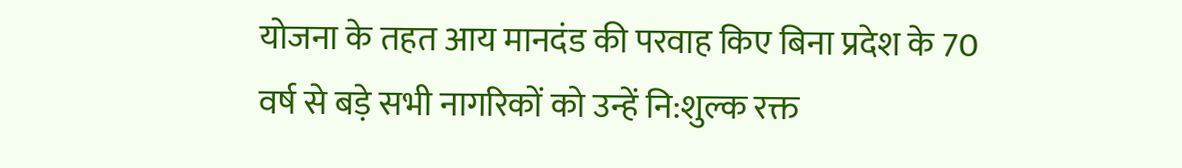योजना के तहत आय मानदंड की परवाह किए बिना प्रदेश के 70 वर्ष से बड़े सभी नागरिकों को उन्हें नि:शुल्क रक्त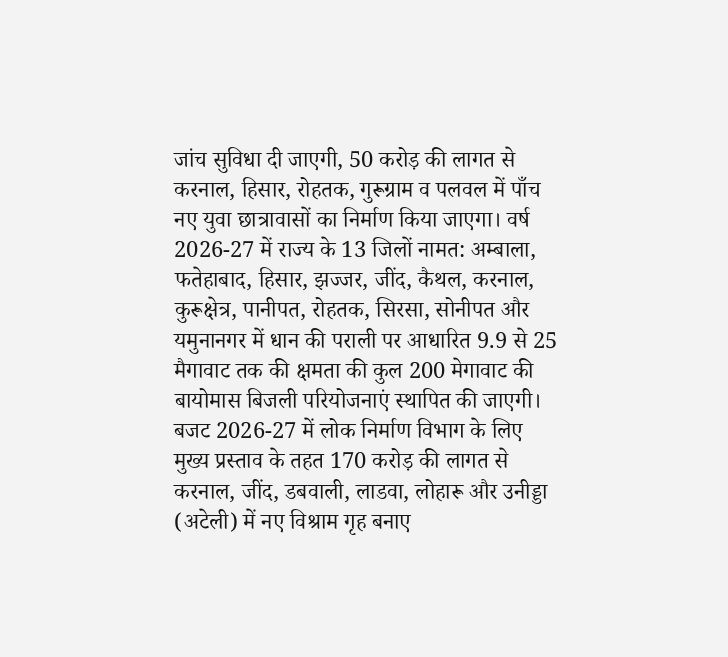जांच सुविधा दी जाएगी, 50 करोड़ की लागत से करनाल, हिसार, रोहतक, गुरूग्राम व पलवल में पाँच नए युवा छात्रावासों का निर्माण किया जाएगा। वर्ष 2026-27 में राज्य के 13 जिलों नामत: अम्बाला, फतेहाबाद, हिसार, झज्जर, जींद, कैथल, करनाल, कुरूक्षेत्र, पानीपत, रोहतक, सिरसा, सोनीपत और यमुनानगर में धान की पराली पर आधारित 9.9 से 25 मैगावाट तक की क्षमता की कुल 200 मेगावाट की बायोमास बिजली परियोजनाएं स्थापित की जाएगी। बजट 2026-27 में लोक निर्माण विभाग के लिए मुख्य प्रस्ताव के तहत 170 करोड़ की लागत से करनाल, जींद, डबवाली, लाडवा, लोहारू और उनीड्डा (अटेली) में नए विश्राम गृह बनाए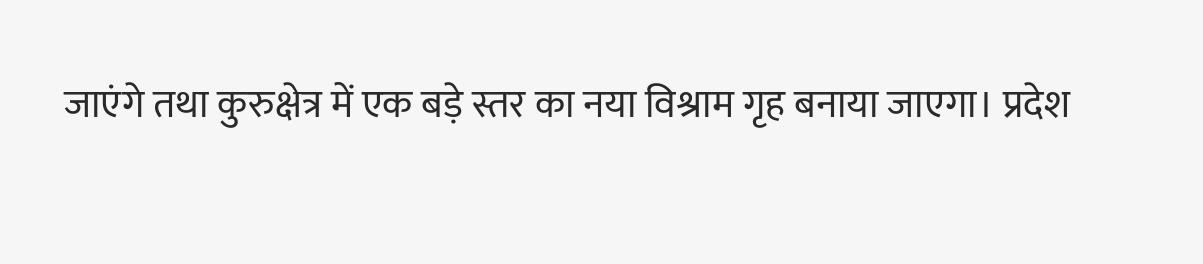जाएंगे तथा कुरुक्षेत्र में एक बड़े स्तर का नया विश्राम गृह बनाया जाएगा। प्रदेश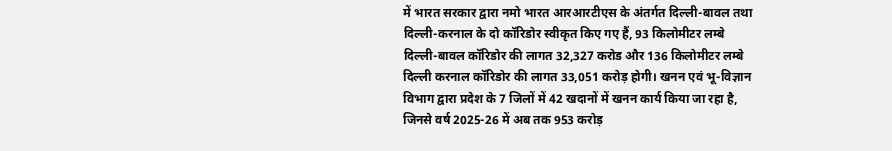में भारत सरकार द्वारा नमो भारत आरआरटीएस के अंतर्गत दिल्ली-बावल तथा दिल्ली-करनाल के दो कॉरिडोर स्वीकृत किए गए हैं, 93 किलोमीटर लम्बे दिल्ली-बावल कॉरिडोर की लागत 32,327 करोड और 136 किलोमीटर लम्बे दिल्ली करनाल कॉरिडोर की लागत 33,051 करोड़ होगी। खनन एवं भू-विज्ञान विभाग द्वारा प्रदेश के 7 जिलों में 42 खदानों में खनन कार्य किया जा रहा है, जिनसे वर्ष 2025-26 में अब तक 953 करोड़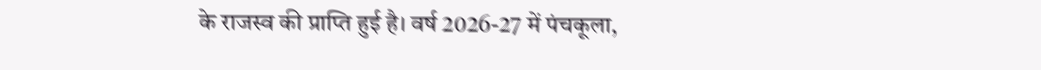के राजस्व की प्राप्ति हुई है। वर्ष 2026-27 में पंचकूला,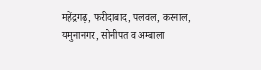महेंद्रगढ़, फरीदाबाद, पलवल, करनाल, यमुनानगर, सोनीपत व अम्बाला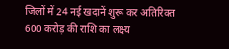जिलों में 24 नई खदानें शुरू कर अतिरिक्त 600 करोड़ की राशि का लक्ष्य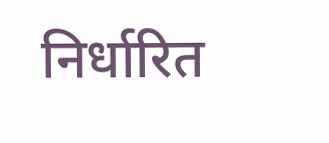निर्धारित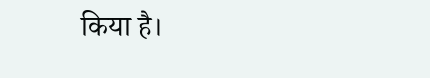किया है।